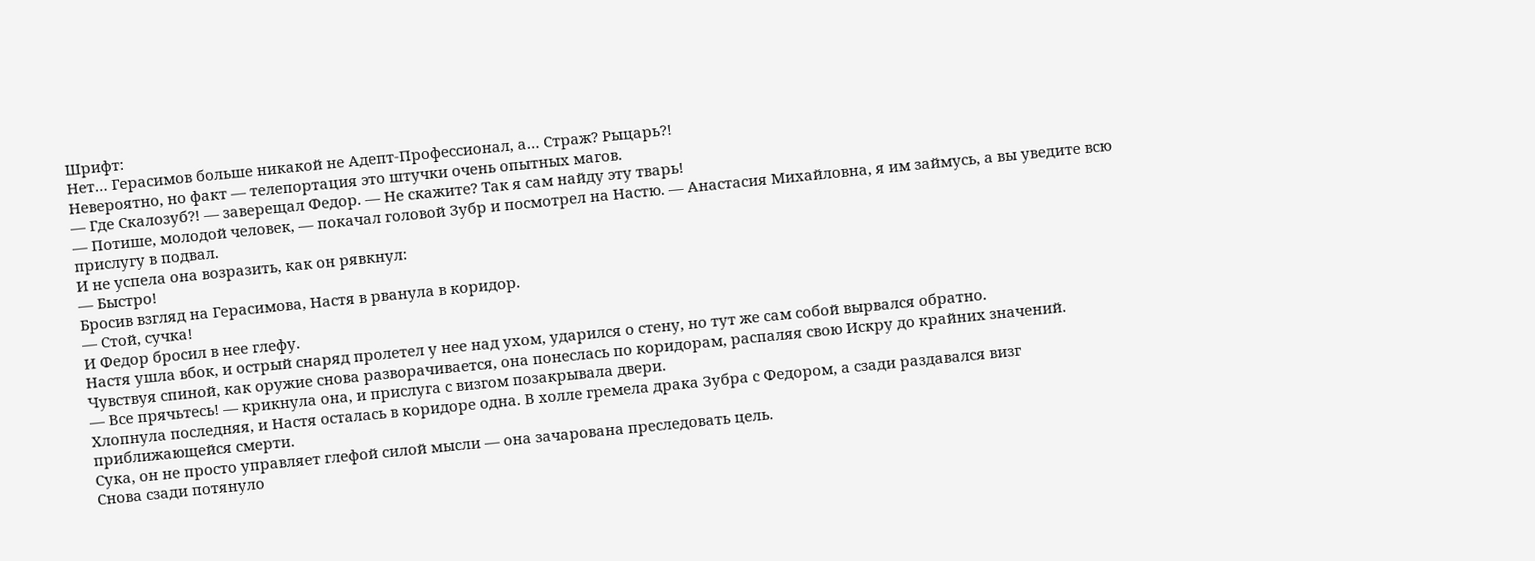Шрифт:
Нет… Герасимов больше никакой не Адепт-Профессионал, а… Страж? Рыцарь?!
Невероятно, но факт — телепортация это штучки очень опытных магов.
— Где Скалозуб?! — заверещал Федор. — Не скажите? Так я сам найду эту тварь!
— Потише, молодой человек, — покачал головой Зубр и посмотрел на Настю. — Анастасия Михайловна, я им займусь, а вы уведите всю прислугу в подвал.
И не успела она возразить, как он рявкнул:
— Быстро!
Бросив взгляд на Герасимова, Настя в рванула в коридор.
— Стой, сучка!
И Федор бросил в нее глефу.
Настя ушла вбок, и острый снаряд пролетел у нее над ухом, ударился о стену, но тут же сам собой вырвался обратно.
Чувствуя спиной, как оружие снова разворачивается, она понеслась по коридорам, распаляя свою Искру до крайних значений.
— Все прячьтесь! — крикнула она, и прислуга с визгом позакрывала двери.
Хлопнула последняя, и Настя осталась в коридоре одна. В холле гремела драка Зубра с Федором, а сзади раздавался визг приближающейся смерти.
Сука, он не просто управляет глефой силой мысли — она зачарована преследовать цель.
Снова сзади потянуло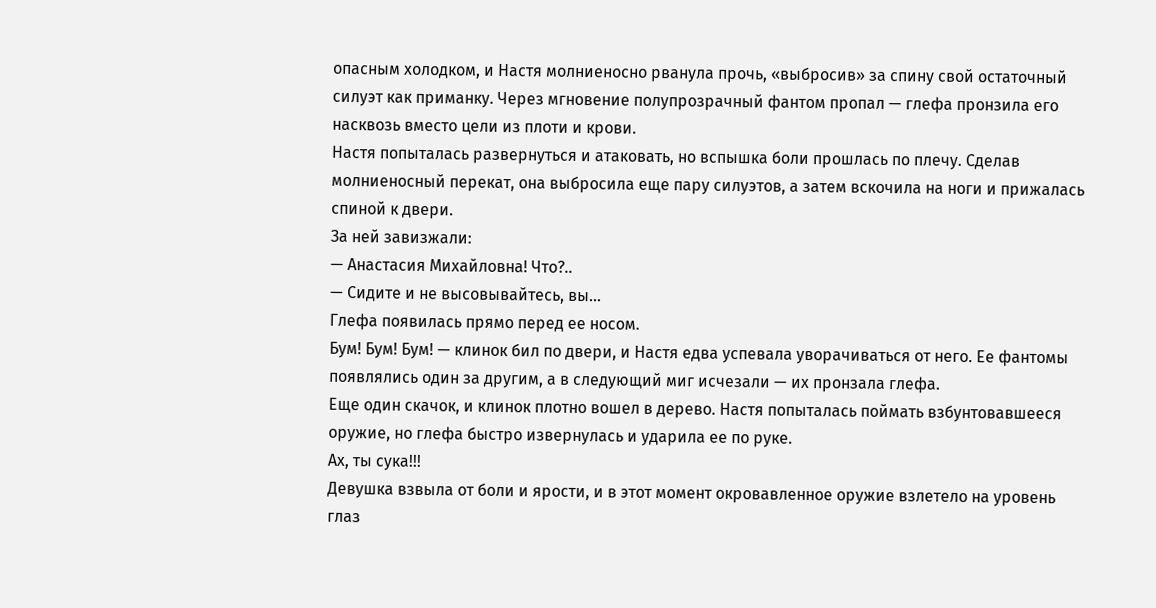опасным холодком, и Настя молниеносно рванула прочь, «выбросив» за спину свой остаточный силуэт как приманку. Через мгновение полупрозрачный фантом пропал — глефа пронзила его насквозь вместо цели из плоти и крови.
Настя попыталась развернуться и атаковать, но вспышка боли прошлась по плечу. Сделав молниеносный перекат, она выбросила еще пару силуэтов, а затем вскочила на ноги и прижалась спиной к двери.
За ней завизжали:
— Анастасия Михайловна! Что?..
— Сидите и не высовывайтесь, вы…
Глефа появилась прямо перед ее носом.
Бум! Бум! Бум! — клинок бил по двери, и Настя едва успевала уворачиваться от него. Ее фантомы появлялись один за другим, а в следующий миг исчезали — их пронзала глефа.
Еще один скачок, и клинок плотно вошел в дерево. Настя попыталась поймать взбунтовавшееся оружие, но глефа быстро извернулась и ударила ее по руке.
Ах, ты сука!!!
Девушка взвыла от боли и ярости, и в этот момент окровавленное оружие взлетело на уровень глаз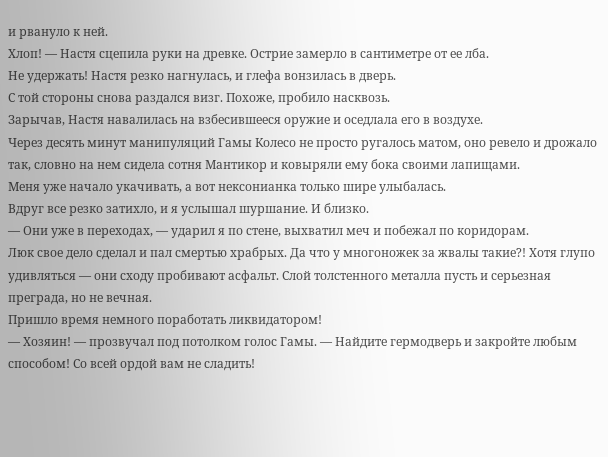и рвануло к ней.
Хлоп! — Настя сцепила руки на древке. Острие замерло в сантиметре от ее лба.
Не удержать! Настя резко нагнулась, и глефа вонзилась в дверь.
С той стороны снова раздался визг. Похоже, пробило насквозь.
Зарычав, Настя навалилась на взбесившееся оружие и оседлала его в воздухе.
Через десять минут манипуляций Гамы Колесо не просто ругалось матом, оно ревело и дрожало так, словно на нем сидела сотня Мантикор и ковыряли ему бока своими лапищами.
Меня уже начало укачивать, а вот нексонианка только шире улыбалась.
Вдруг все резко затихло, и я услышал шуршание. И близко.
— Они уже в переходах, — ударил я по стене, выхватил меч и побежал по коридорам.
Люк свое дело сделал и пал смертью храбрых. Да что у многоножек за жвалы такие?! Хотя глупо удивляться — они сходу пробивают асфальт. Слой толстенного металла пусть и серьезная преграда, но не вечная.
Пришло время немного поработать ликвидатором!
— Хозяин! — прозвучал под потолком голос Гамы. — Найдите гермодверь и закройте любым способом! Со всей ордой вам не сладить!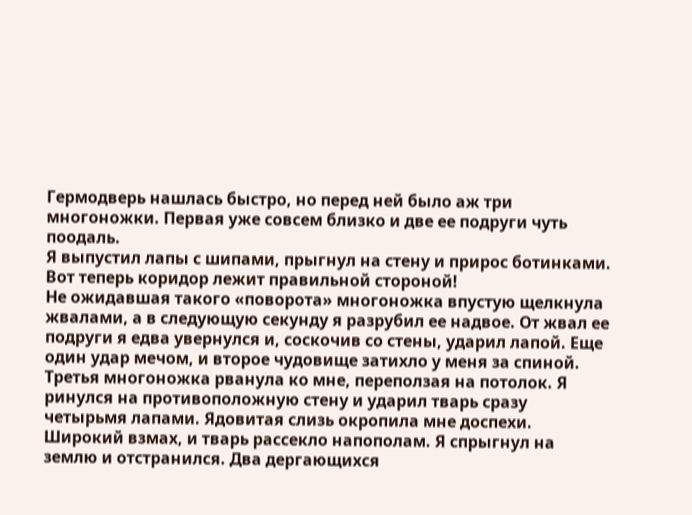Гермодверь нашлась быстро, но перед ней было аж три многоножки. Первая уже совсем близко и две ее подруги чуть поодаль.
Я выпустил лапы с шипами, прыгнул на стену и прирос ботинками. Вот теперь коридор лежит правильной стороной!
Не ожидавшая такого «поворота» многоножка впустую щелкнула жвалами, а в следующую секунду я разрубил ее надвое. От жвал ее подруги я едва увернулся и, соскочив со стены, ударил лапой. Еще один удар мечом, и второе чудовище затихло у меня за спиной.
Третья многоножка рванула ко мне, переползая на потолок. Я ринулся на противоположную стену и ударил тварь сразу четырьмя лапами. Ядовитая слизь окропила мне доспехи. Широкий взмах, и тварь рассекло напополам. Я спрыгнул на землю и отстранился. Два дергающихся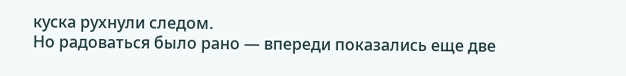куска рухнули следом.
Но радоваться было рано — впереди показались еще две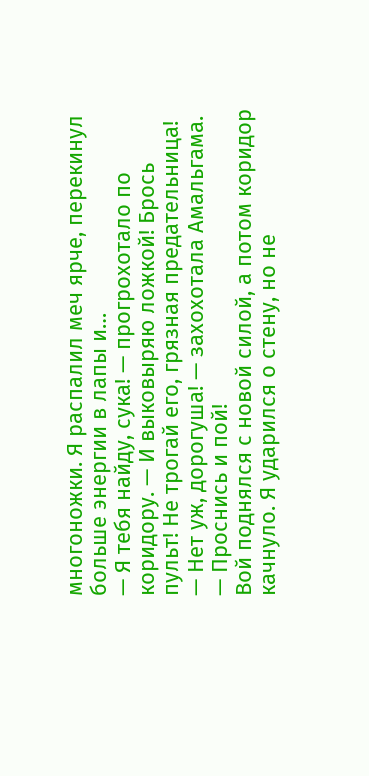многоножки. Я распалил меч ярче, перекинул больше энергии в лапы и…
— Я тебя найду, сука! — прогрохотало по коридору. — И выковыряю ложкой! Брось пульт! Не трогай его, грязная предательница!
— Нет уж, дорогуша! — захохотала Амальгама. — Проснись и пой!
Вой поднялся с новой силой, а потом коридор качнуло. Я ударился о стену, но не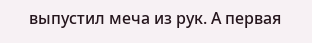выпустил меча из рук. А первая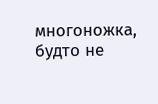многоножка, будто не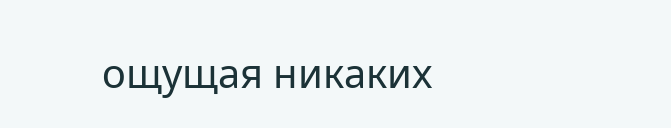ощущая никаких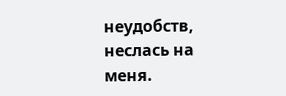неудобств, неслась на меня.